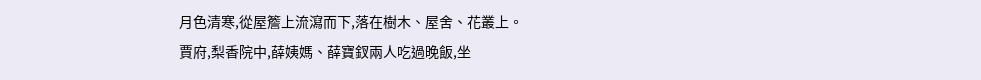月色清寒,從屋簷上流瀉而下,落在樹木、屋舍、花叢上。
賈府,梨香院中,薛姨媽、薛寶釵兩人吃過晚飯,坐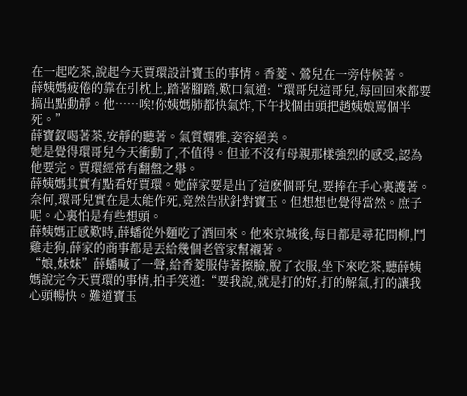在一起吃茶,說起今天賈環設計寶玉的事情。香菱、鶯兒在一旁侍候著。
薛姨媽疲倦的靠在引枕上,踏著腳踏,歎口氣道:“環哥兒這哥兒,每回回來都要搞出點動靜。他……唉!你姨媽肺都快氣炸,下午找個由頭把趙姨娘罵個半死。”
薛寶釵喝著茶,安靜的聽著。氣質嫻雅,姿容絕美。
她是覺得環哥兒今天衝動了,不值得。但並不沒有母親那樣強烈的感受,認為他要完。賈環經常有翻盤之舉。
薛姨媽其實有點看好賈環。她薛家要是出了這麽個哥兒,要捧在手心裏護著。奈何,環哥兒實在是太能作死,竟然告狀針對寶玉。但想想也覺得當然。庶子呢。心裏怕是有些想頭。
薛姨媽正感歎時,薛蟠從外麵吃了酒回來。他來京城後,每日都是尋花問柳,鬥雞走狗,薛家的商事都是丟給幾個老管家幫襯著。
“娘,妹妹”薛蟠喊了一聲,給香菱服侍著擦臉,脫了衣服,坐下來吃茶,聽薛姨媽說完今天賈環的事情,拍手笑道:“要我說,就是打的好,打的解氣,打的讓我心頭暢快。難道寶玉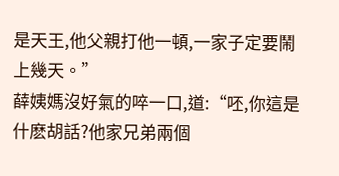是天王,他父親打他一頓,一家子定要鬧上幾天。”
薛姨媽沒好氣的啐一口,道:“呸,你這是什麽胡話?他家兄弟兩個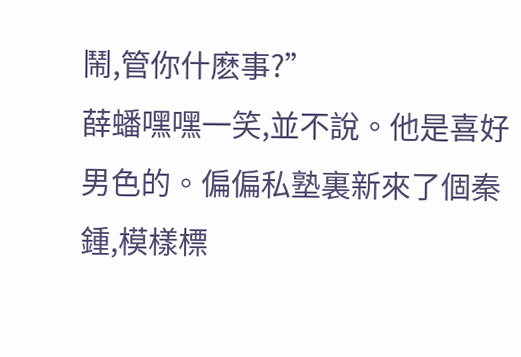鬧,管你什麽事?”
薛蟠嘿嘿一笑,並不說。他是喜好男色的。偏偏私塾裏新來了個秦鍾,模樣標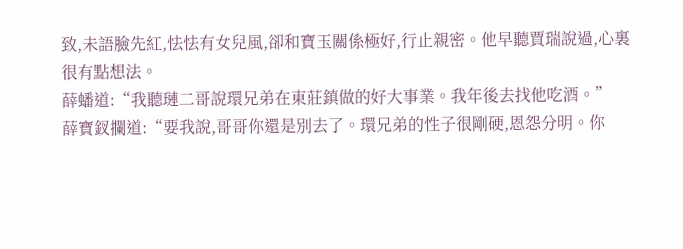致,未語臉先紅,怯怯有女兒風,卻和寶玉關係極好,行止親密。他早聽賈瑞說過,心裏很有點想法。
薛蟠道:“我聽璉二哥說環兄弟在東莊鎮做的好大事業。我年後去找他吃酒。”
薛寶釵攔道:“要我說,哥哥你還是別去了。環兄弟的性子很剛硬,恩怨分明。你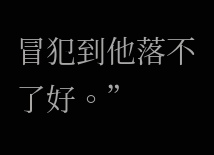冒犯到他落不了好。”